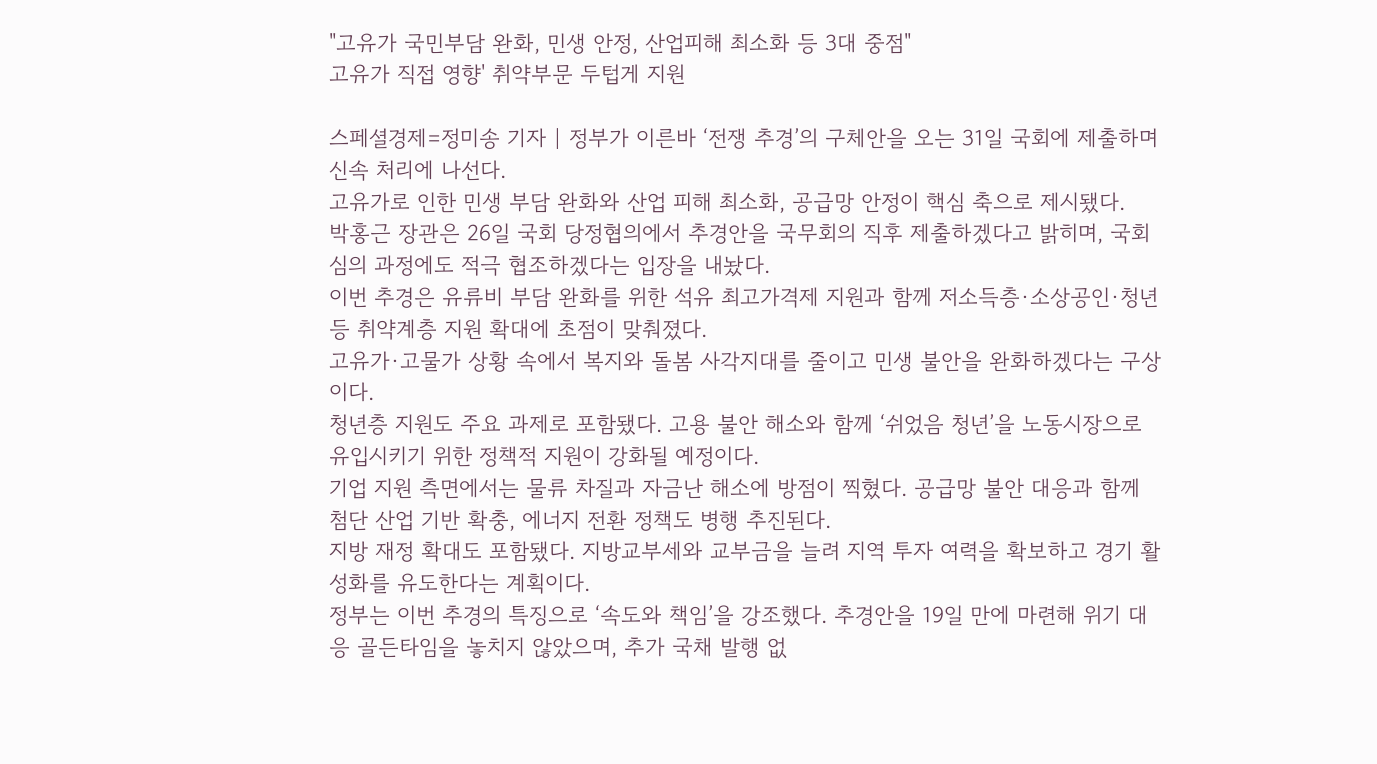"고유가 국민부담 완화, 민생 안정, 산업피해 최소화 등 3대 중점"
고유가 직접 영향' 취약부문 두텁게 지원

스페셜경제=정미송 기자 | 정부가 이른바 ‘전쟁 추경’의 구체안을 오는 31일 국회에 제출하며 신속 처리에 나선다.
고유가로 인한 민생 부담 완화와 산업 피해 최소화, 공급망 안정이 핵심 축으로 제시됐다.
박홍근 장관은 26일 국회 당정협의에서 추경안을 국무회의 직후 제출하겠다고 밝히며, 국회 심의 과정에도 적극 협조하겠다는 입장을 내놨다.
이번 추경은 유류비 부담 완화를 위한 석유 최고가격제 지원과 함께 저소득층·소상공인·청년 등 취약계층 지원 확대에 초점이 맞춰졌다.
고유가·고물가 상황 속에서 복지와 돌봄 사각지대를 줄이고 민생 불안을 완화하겠다는 구상이다.
청년층 지원도 주요 과제로 포함됐다. 고용 불안 해소와 함께 ‘쉬었음 청년’을 노동시장으로 유입시키기 위한 정책적 지원이 강화될 예정이다.
기업 지원 측면에서는 물류 차질과 자금난 해소에 방점이 찍혔다. 공급망 불안 대응과 함께 첨단 산업 기반 확충, 에너지 전환 정책도 병행 추진된다.
지방 재정 확대도 포함됐다. 지방교부세와 교부금을 늘려 지역 투자 여력을 확보하고 경기 활성화를 유도한다는 계획이다.
정부는 이번 추경의 특징으로 ‘속도와 책임’을 강조했다. 추경안을 19일 만에 마련해 위기 대응 골든타임을 놓치지 않았으며, 추가 국채 발행 없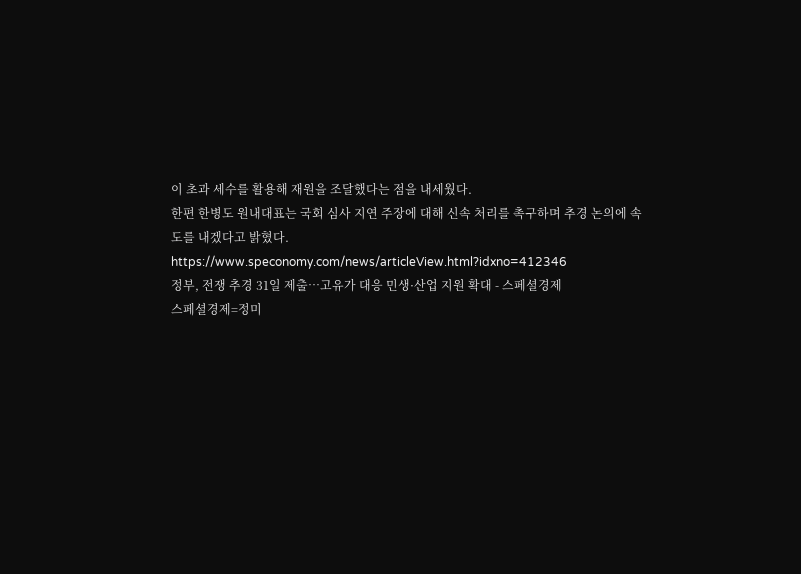이 초과 세수를 활용해 재원을 조달했다는 점을 내세웠다.
한편 한병도 원내대표는 국회 심사 지연 주장에 대해 신속 처리를 촉구하며 추경 논의에 속도를 내겠다고 밝혔다.
https://www.speconomy.com/news/articleView.html?idxno=412346
정부, 전쟁 추경 31일 제출…고유가 대응 민생·산업 지원 확대 - 스페셜경제
스페셜경제=정미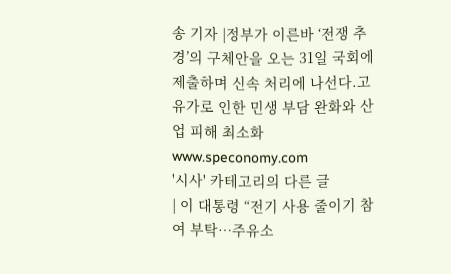송 기자 |정부가 이른바 ‘전쟁 추경’의 구체안을 오는 31일 국회에 제출하며 신속 처리에 나선다.고유가로 인한 민생 부담 완화와 산업 피해 최소화
www.speconomy.com
'시사' 카테고리의 다른 글
| 이 대통령 “전기 사용 줄이기 참여 부탁…주유소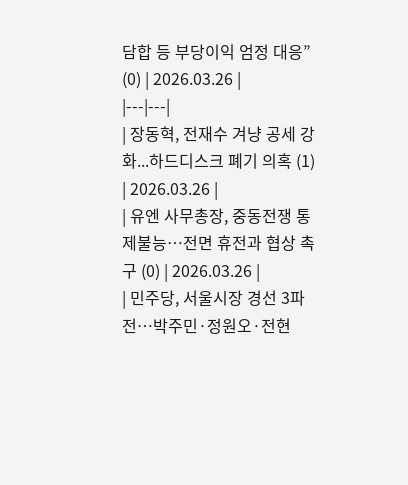담합 등 부당이익 엄정 대응” (0) | 2026.03.26 |
|---|---|
| 장동혁, 전재수 겨냥 공세 강화...하드디스크 폐기 의혹 (1) | 2026.03.26 |
| 유엔 사무총장, 중동전쟁 통제불능…전면 휴전과 협상 촉구 (0) | 2026.03.26 |
| 민주당, 서울시장 경선 3파전…박주민·정원오·전현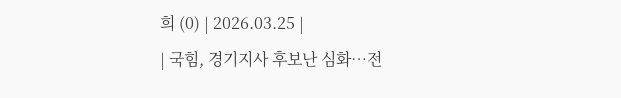희 (0) | 2026.03.25 |
| 국힘, 경기지사 후보난 심화…전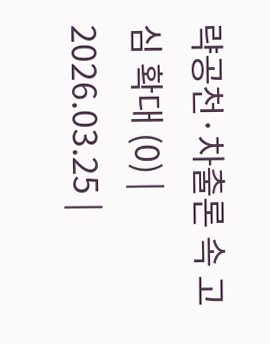략공천·차출론 속 고심 확대 (0) | 2026.03.25 |